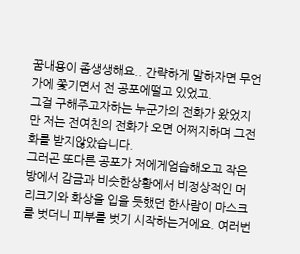꿈내용이 좀생생해요.. 간략하게 말하자면 무언가에 쫓기면서 전 공포에떨고 있었고.
그걸 구해주고자하는 누군가의 전화가 왔었지만 저는 전여친의 전화가 오면 어쩌지하며 그전화를 받지않았습니다.
그러곤 또다른 공포가 저에게엄습해오고 작은방에서 감금과 비슷한상황에서 비정상적인 머리크기와 화상을 입을 듯했던 한사람이 마스크를 벗더니 피부를 벗기 시작하는거에요. 여러번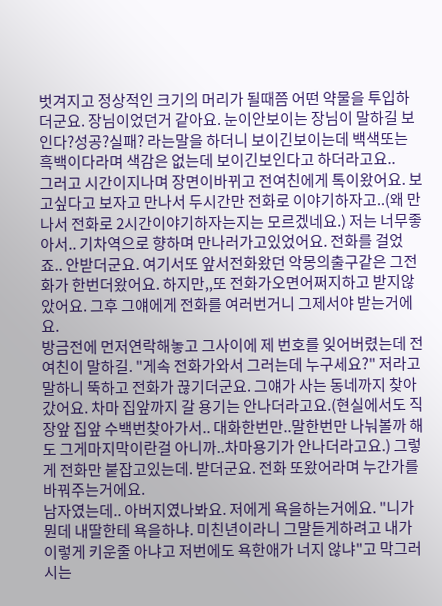벗겨지고 정상적인 크기의 머리가 될때쯤 어떤 약물을 투입하더군요. 장님이었던거 같아요. 눈이안보이는 장님이 말하길 보인다?성공?실패? 라는말을 하더니 보이긴보이는데 백색또는 흑백이다라며 색감은 없는데 보이긴보인다고 하더라고요..
그러고 시간이지나며 장면이바뀌고 전여친에게 톡이왔어요. 보고싶다고 보자고 만나서 두시간만 전화로 이야기하자고..(왜 만나서 전화로 2시간이야기하자는지는 모르겠네요.) 저는 너무좋아서.. 기차역으로 향하며 만나러가고있었어요. 전화를 걸었죠.. 안받더군요. 여기서또 앞서전화왔던 악몽의출구같은 그전화가 한번더왔어요. 하지만,,또 전화가오면어쩌지하고 받지않았어요. 그후 그얘에게 전화를 여러번거니 그제서야 받는거에요.
방금전에 먼저연락해놓고 그사이에 제 번호를 잊어버렸는데 전여친이 말하길. "게속 전화가와서 그러는데 누구세요?" 저라고 말하니 뚝하고 전화가 끊기더군요. 그얘가 사는 동네까지 찾아갔어요. 차마 집앞까지 갈 용기는 안나더라고요.(현실에서도 직장앞 집앞 수백번찾아가서.. 대화한번만..말한번만 나눠볼까 해도 그게마지막이란걸 아니까..차마용기가 안나더라고요.) 그렇게 전화만 붙잡고있는데. 받더군요. 전화 또왔어라며 누간가를 바꿔주는거에요.
남자였는데.. 아버지였나봐요. 저에게 욕을하는거에요. "니가뭔데 내딸한테 욕을하냐. 미친년이라니 그말듣게하려고 내가 이렇게 키운줄 아냐고 저번에도 욕한애가 너지 않냐"고 막그러시는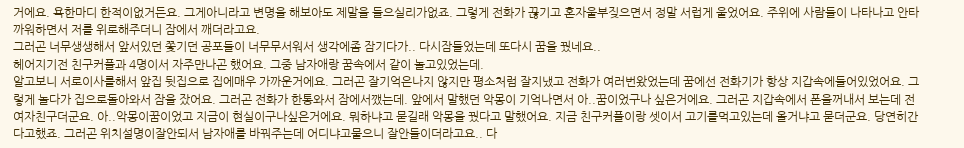거에요. 욕한마디 한적이없거든요. 그게아니라고 변명을 해보아도 제말을 들으실리가없죠. 그렇게 전화가 끊기고 혼자울부짖으면서 정말 서럽게 울었어요. 주위에 사람들이 나타나고 안타까워하면서 저를 위로해주더니 잠에서 깨더라고요.
그러곤 너무생생해서 앞서있던 쫓기던 공포들이 너무무서워서 생각에좀 잠기다가.. 다시잠들었는데 또다시 꿈을 꿨네요..
헤어지기전 친구커플과 4명이서 자주만나곤 했어요. 그중 남자애랑 꿈속에서 같이 놀고있었는데.
알고보니 서로이사를해서 앞집 뒷집으로 집에매우 가까운거에요. 그러곤 잘기억은나지 않지만 평소처럼 잘지냈고 전화가 여러번왔었는데 꿈에선 전화기가 항상 지갑속에들어있었어요. 그렇게 놀다가 집으로돌아와서 잠을 잤어요. 그러곤 전화가 한통와서 잠에서깼는데. 앞에서 말했던 악몽이 기억나면서 아..꿈이었구나 싶은거에요. 그러곤 지갑속에서 폰을꺼내서 보는데 전여자친구더군요. 아..악몽이꿈이었고 지금이 현실이구나싶은거에요. 뭐하냐고 묻길래 악몽을 꿨다고 말했어요. 지금 친구커플이랑 셋이서 고기를먹고있는데 올거냐고 묻더군요. 당연히간다고했죠. 그러곤 위치설명이잘안되서 남자애를 바꿔주는데 어디냐고물으니 잘안들이더라고요.. 다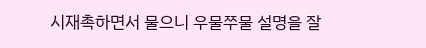시재촉하면서 물으니 우물쭈물 설명을 잘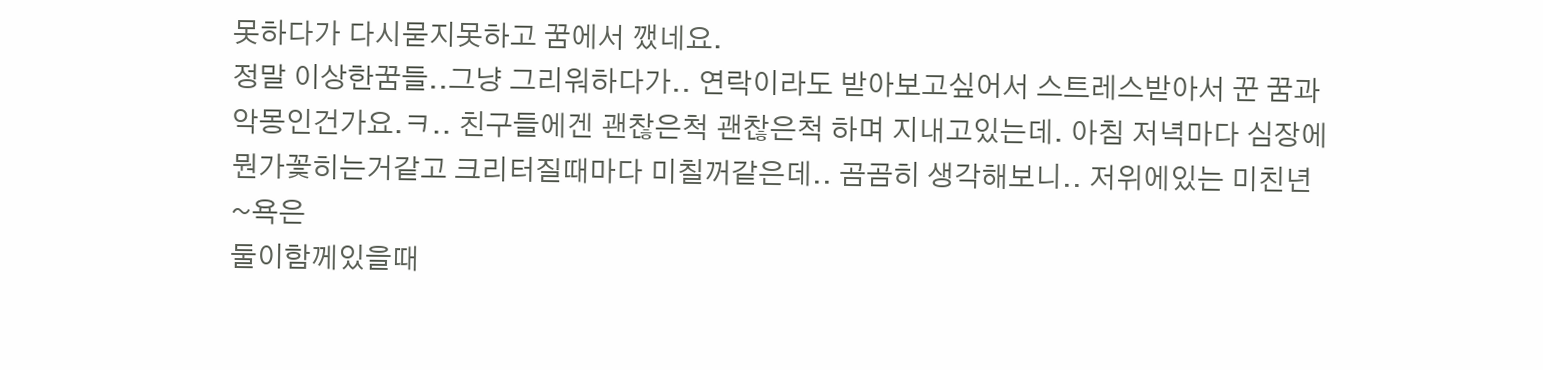못하다가 다시묻지못하고 꿈에서 깼네요.
정말 이상한꿈들..그냥 그리워하다가.. 연락이라도 받아보고싶어서 스트레스받아서 꾼 꿈과 악몽인건가요.ㅋ.. 친구들에겐 괜찮은척 괜찮은척 하며 지내고있는데. 아침 저녁마다 심장에 뭔가꽃히는거같고 크리터질때마다 미칠꺼같은데.. 곰곰히 생각해보니.. 저위에있는 미친년~욕은
둘이함께있을때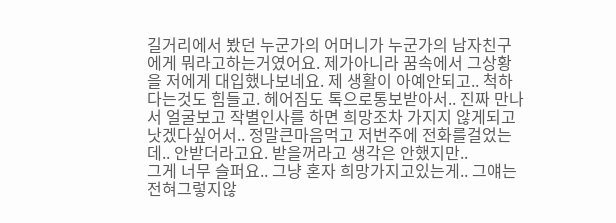길거리에서 봤던 누군가의 어머니가 누군가의 남자친구에게 뭐라고하는거였어요. 제가아니라 꿈속에서 그상황을 저에게 대입했나보네요. 제 생활이 아예안되고.. 척하다는것도 힘들고. 헤어짐도 톡으로통보받아서.. 진짜 만나서 얼굴보고 작별인사를 하면 희망조차 가지지 않게되고 낫겠다싶어서.. 정말큰마음먹고 저번주에 전화를걸었는데.. 안받더라고요. 받을꺼라고 생각은 안했지만..
그게 너무 슬퍼요.. 그냥 혼자 희망가지고있는게.. 그얘는 전혀그렇지않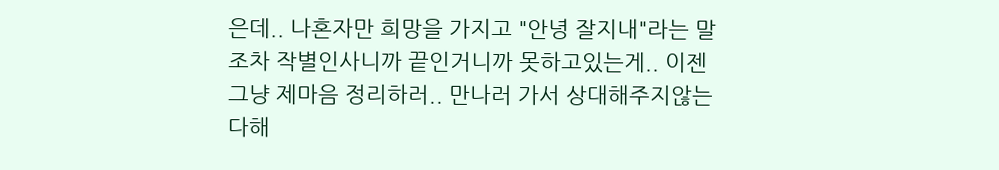은데.. 나혼자만 희망을 가지고 "안녕 잘지내"라는 말조차 작별인사니까 끝인거니까 못하고있는게.. 이젠그냥 제마음 정리하러.. 만나러 가서 상대해주지않는다해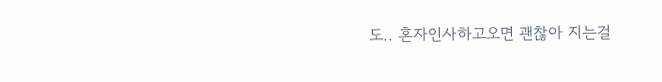도.. 혼자인사하고오면 괜찮아 지는걸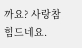까요? 사랑참 힘드네요.